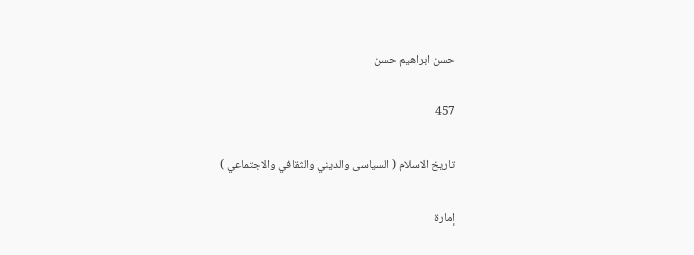حسن ابراهيم حسن

457

تاريخ الاسلام ( السياسى والديني والثقافي والاجتماعي )

إمارة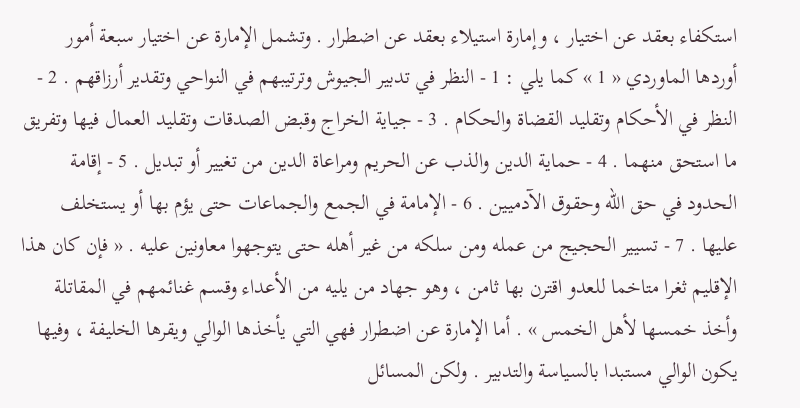استكفاء بعقد عن اختيار ، وإمارة استيلاء بعقد عن اضطرار . وتشمل الإمارة عن اختيار سبعة أمور أوردها الماوردي « 1 » كما يلي : 1 - النظر في تدبير الجيوش وترتيبهم في النواحي وتقدير أرزاقهم . 2 - النظر في الأحكام وتقليد القضاة والحكام . 3 - جياية الخراج وقبض الصدقات وتقليد العمال فيها وتفريق ما استحق منهما . 4 - حماية الدين والذب عن الحريم ومراعاة الدين من تغيير أو تبديل . 5 - إقامة الحدود في حق اللّه وحقوق الآدميين . 6 - الإمامة في الجمع والجماعات حتى يؤم بها أو يستخلف عليها . 7 - تسيير الحجيج من عمله ومن سلكه من غير أهله حتى يتوجهوا معاونين عليه . « فإن كان هذا الإقليم ثغرا متاخما للعدو اقترن بها ثامن ، وهو جهاد من يليه من الأعداء وقسم غنائمهم في المقاتلة وأخذ خمسها لأهل الخمس » . أما الإمارة عن اضطرار فهي التي يأخذها الوالي ويقرها الخليفة ، وفيها يكون الوالي مستبدا بالسياسة والتدبير . ولكن المسائل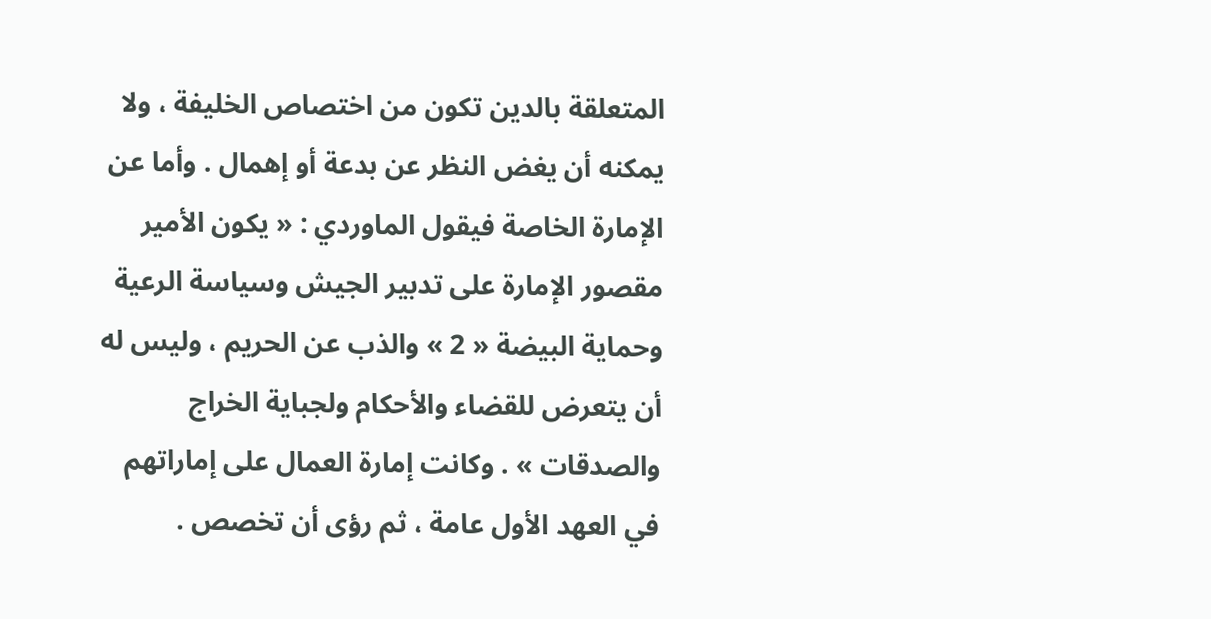المتعلقة بالدين تكون من اختصاص الخليفة ، ولا يمكنه أن يغض النظر عن بدعة أو إهمال . وأما عن الإمارة الخاصة فيقول الماوردي : « يكون الأمير مقصور الإمارة على تدبير الجيش وسياسة الرعية وحماية البيضة « 2 » والذب عن الحريم ، وليس له أن يتعرض للقضاء والأحكام ولجباية الخراج والصدقات » . وكانت إمارة العمال على إماراتهم في العهد الأول عامة ، ثم رؤى أن تخصص .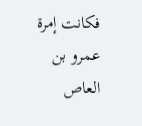فكانت إمرة عمرو بن العاص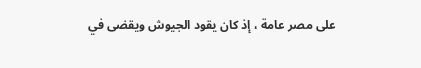على مصر عامة ، إذ كان يقود الجيوش ويقضى في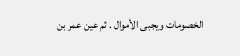الخصومات ويجبى الأموال . ثم عين عمر بن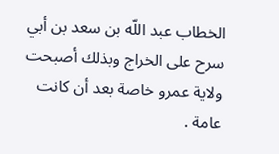الخطاب عبد اللّه بن سعد بن أبي سرح على الخراج وبذلك أصبحت ولاية عمرو خاصة بعد أن كانت عامة .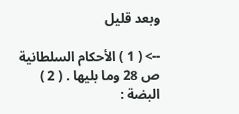وبعد قليل

--> ( 1 ) الأحكام السلطانية ص 28 وما بليها . ( 2 ) البضة :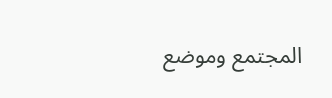المجتمع وموضع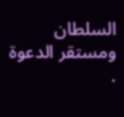السلطان ومستقر الدعوة .